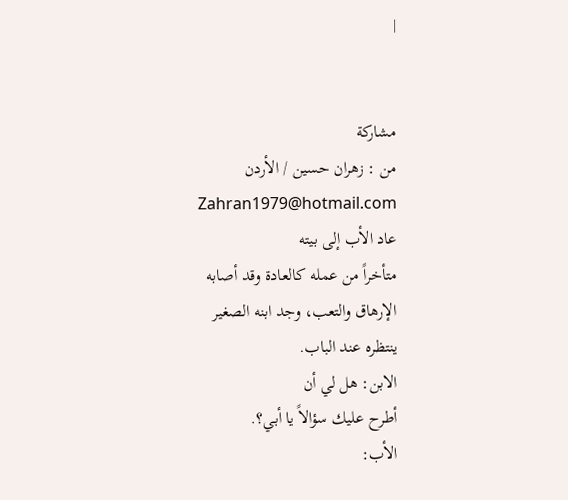|


مشاركة
من : زهران حسين / الأردن
Zahran1979@hotmail.com
عاد الأب إلى بيته
متأخراً من عمله كالعادة وقد أصابه
الإرهاق والتعب، وجد ابنه الصغير
ينتظره عند الباب.
الابن: هل لي أن
أطرح عليك سؤالاً يا أبي؟.
الأب: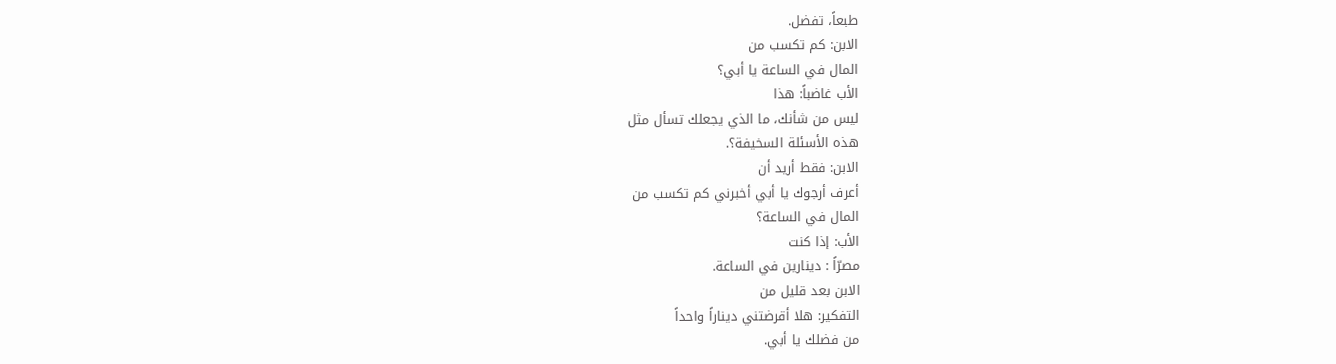طبعاً، تفضل.
الابن: كم تكسب من
المال في الساعة يا أبي؟
الأب غاضباً: هذا
ليس من شأنك، ما الذي يجعلك تسأل مثل
هذه الأسئلة السخيفة؟.
الابن: فقط أريد أن
أعرف أرجوك يا أبي أخبرني كم تكسب من
المال في الساعة؟
الأب: إذا كنت
مصرّاً : دينارين في الساعة.
الابن بعد قليل من
التفكير: هلا أقرضتني ديناراً واحداً
من فضلك يا أبي.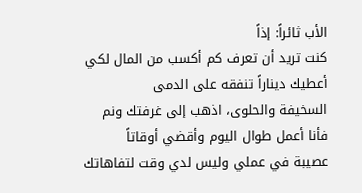الأب ثائراً: إذاً
كنت تريد أن تعرف كم أكسب من المال لكي
أعطيك ديناراً تنفقه على الدمى
السخيفة والحلوى، اذهب إلى غرفتك ونم
فأنا أعمل طوال اليوم وأقضي أوقاتاً
عصيبة في عملي وليس لدي وقت لتفاهاتك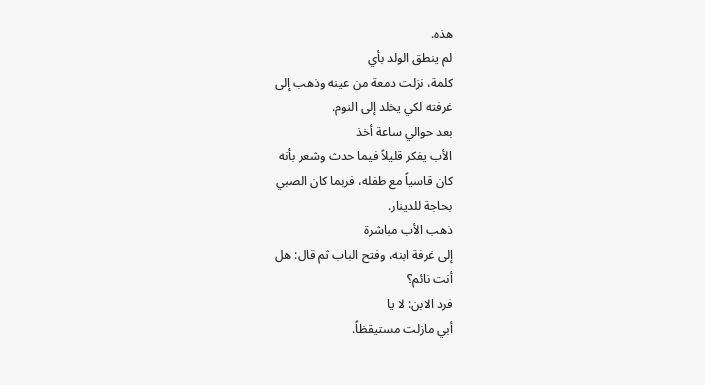هذه.
لم ينطق الولد بأي
كلمة، نزلت دمعة من عينه وذهب إلى
غرفته لكي يخلد إلى النوم.
بعد حوالي ساعة أخذ
الأب يفكر قليلاً فيما حدث وشعر بأنه
كان قاسياً مع طفله، فربما كان الصبي
بحاجة للدينار.
ذهب الأب مباشرة
إلى غرفة ابنه، وفتح الباب ثم قال: هل
أنت نائم؟
فرد الابن: لا يا
أبي مازلت مستيقظاً.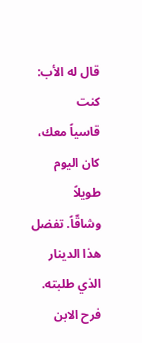قال له الأب: كنت
قاسياً معك، كان اليوم طويلاً
وشاقّاً. تفضل هذا الدينار الذي طلبته.
فرح الابن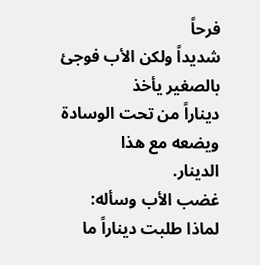فرحاً
شديداً ولكن الأب فوجئ بالصغير يأخذ
ديناراً من تحت الوسادة ويضعه مع هذا
الدينار.
غضب الأب وسأله:
لماذا طلبت ديناراً ما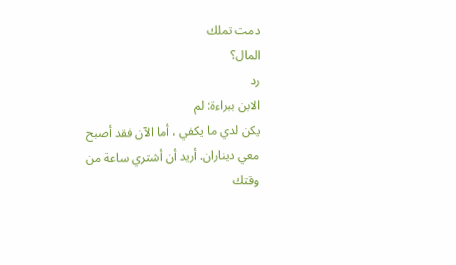دمت تملك
المال؟
رد
الابن ببراءة: لم
يكن لدي ما يكفي ، أما الآن فقد أصبح
معي ديناران. أريد أن أشتري ساعة من
وقتك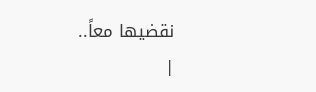نقضيها معاً..
|